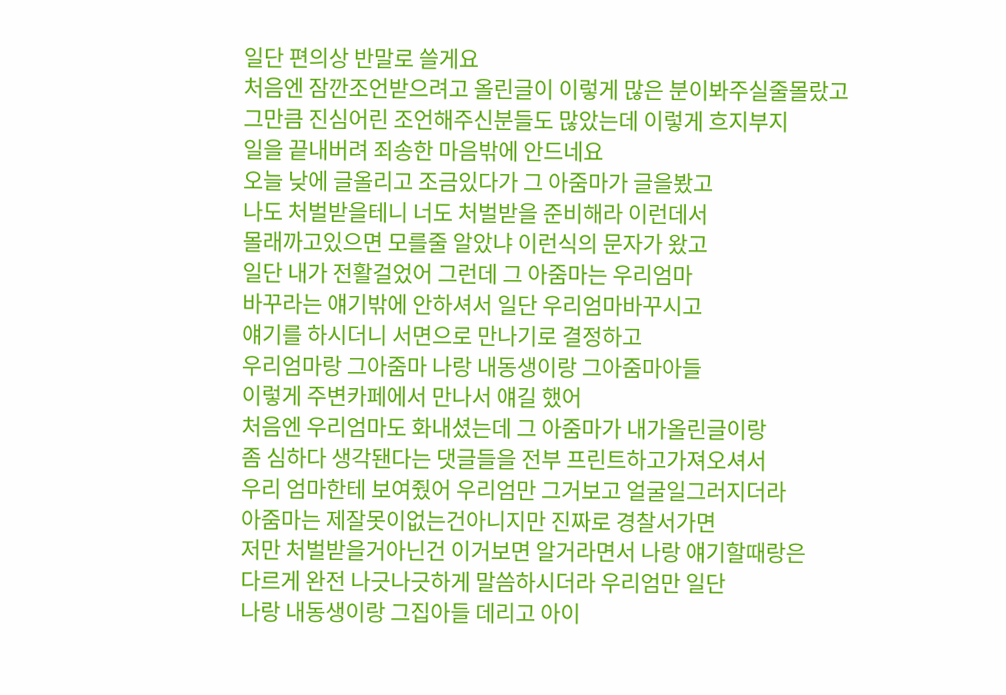일단 편의상 반말로 쓸게요
처음엔 잠깐조언받으려고 올린글이 이렇게 많은 분이봐주실줄몰랐고
그만큼 진심어린 조언해주신분들도 많았는데 이렇게 흐지부지
일을 끝내버려 죄송한 마음밖에 안드네요
오늘 낮에 글올리고 조금있다가 그 아줌마가 글을봤고
나도 처벌받을테니 너도 처벌받을 준비해라 이런데서
몰래까고있으면 모를줄 알았냐 이런식의 문자가 왔고
일단 내가 전활걸었어 그런데 그 아줌마는 우리엄마
바꾸라는 얘기밖에 안하셔서 일단 우리엄마바꾸시고
얘기를 하시더니 서면으로 만나기로 결정하고
우리엄마랑 그아줌마 나랑 내동생이랑 그아줌마아들
이렇게 주변카페에서 만나서 얘길 했어
처음엔 우리엄마도 화내셨는데 그 아줌마가 내가올린글이랑
좀 심하다 생각됀다는 댓글들을 전부 프린트하고가져오셔서
우리 엄마한테 보여줬어 우리엄만 그거보고 얼굴일그러지더라
아줌마는 제잘못이없는건아니지만 진짜로 경찰서가면
저만 처벌받을거아닌건 이거보면 알거라면서 나랑 얘기할때랑은
다르게 완전 나긋나긋하게 말씀하시더라 우리엄만 일단
나랑 내동생이랑 그집아들 데리고 아이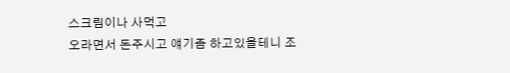스크림이나 사먹고
오라면서 돈주시고 얘기좀 하고있을테니 조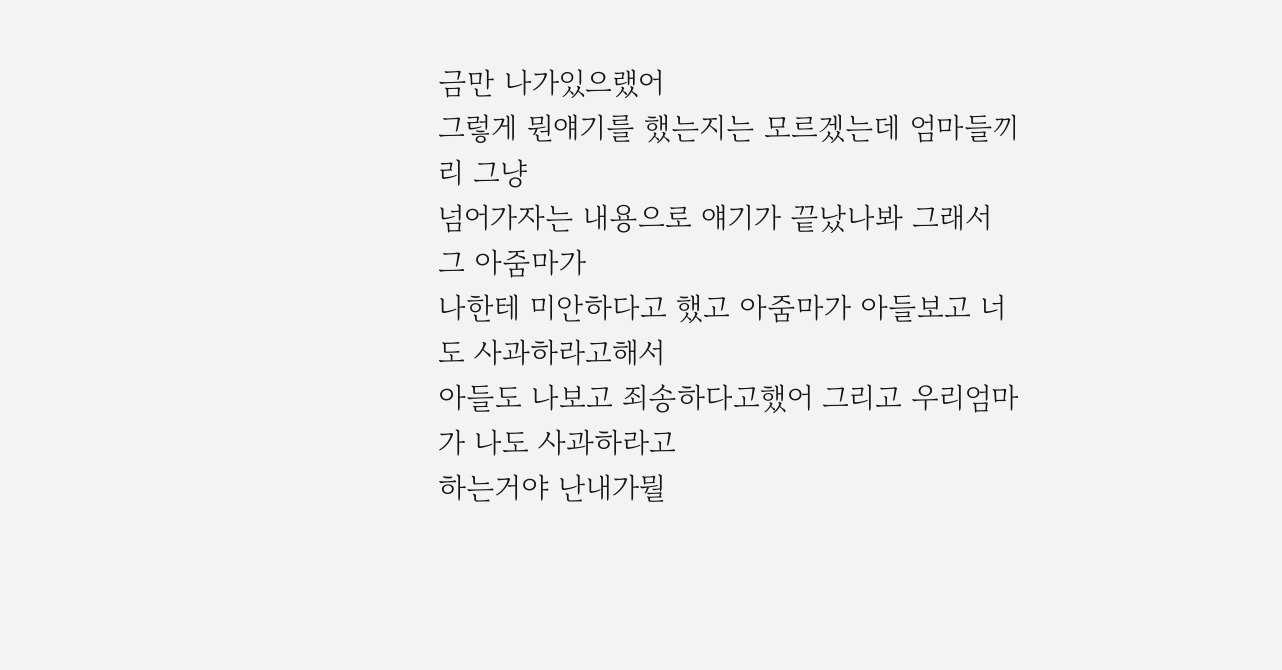금만 나가있으랬어
그렇게 뭔얘기를 했는지는 모르겠는데 엄마들끼리 그냥
넘어가자는 내용으로 얘기가 끝났나봐 그래서 그 아줌마가
나한테 미안하다고 했고 아줌마가 아들보고 너도 사과하라고해서
아들도 나보고 죄송하다고했어 그리고 우리엄마가 나도 사과하라고
하는거야 난내가뭘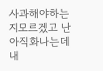사과해야하는지모르겠고 난 아직화나는데
내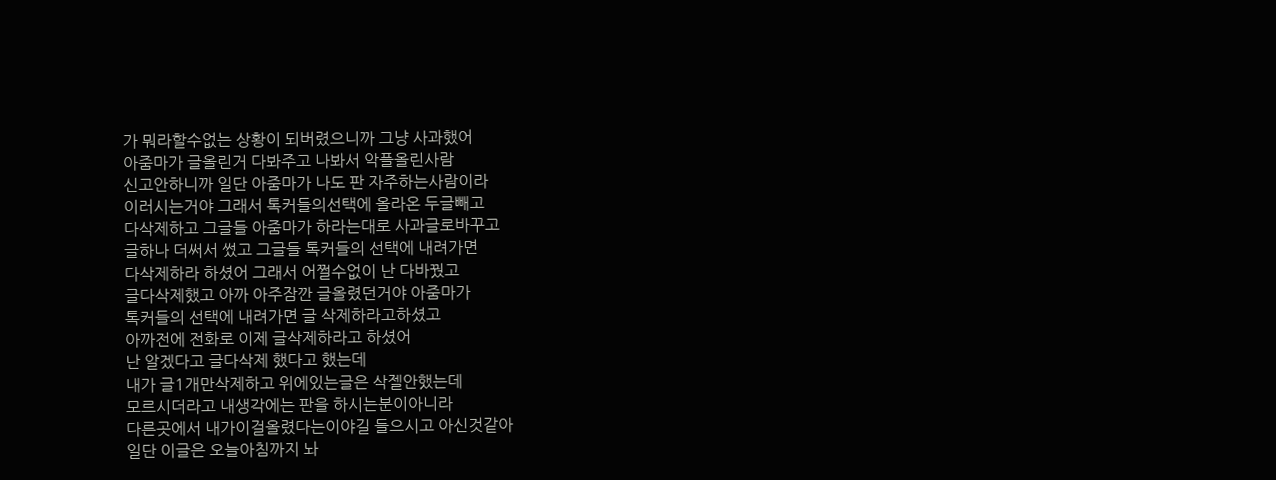가 뭐라할수없는 상황이 되버렸으니까 그냥 사과했어
아줌마가 글올린거 다봐주고 나봐서 악플올린사람
신고안하니까 일단 아줌마가 나도 판 자주하는사람이라
이러시는거야 그래서 톡커들의선택에 올라온 두글빼고
다삭제하고 그글들 아줌마가 하라는대로 사과글로바꾸고
글하나 더써서 썼고 그글들 톡커들의 선택에 내려가면
다삭제하라 하셨어 그래서 어쩔수없이 난 다바꿨고
글다삭제했고 아까 아주잠깐 글올렸던거야 아줌마가
톡커들의 선택에 내려가면 글 삭제하라고하셨고
아까전에 전화로 이제 글삭제하라고 하셨어
난 알겠다고 글다삭제 했다고 했는데
내가 글1개만삭제하고 위에있는글은 삭젤안했는데
모르시더라고 내생각에는 판을 하시는분이아니라
다른곳에서 내가이걸올렸다는이야길 들으시고 아신것같아
일단 이글은 오늘아침까지 놔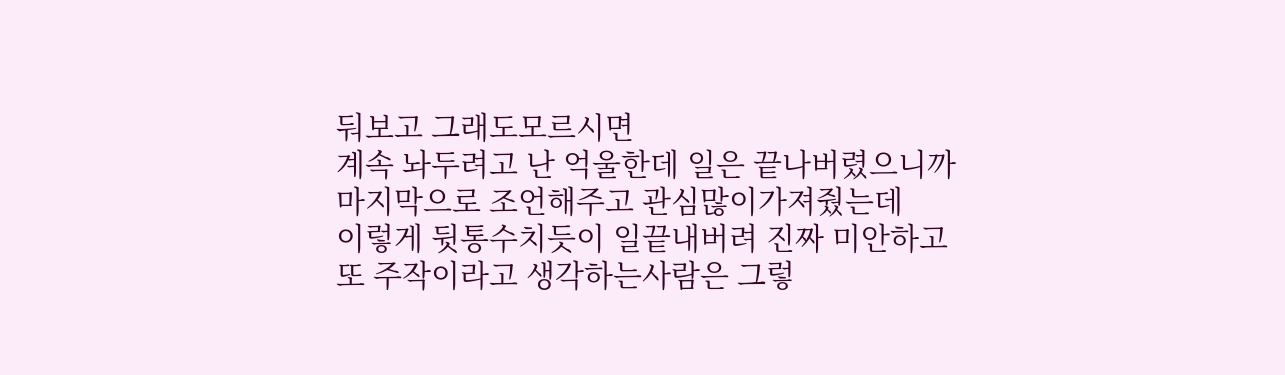둬보고 그래도모르시면
계속 놔두려고 난 억울한데 일은 끝나버렸으니까
마지막으로 조언해주고 관심많이가져줬는데
이렇게 뒷통수치듯이 일끝내버려 진짜 미안하고
또 주작이라고 생각하는사람은 그렇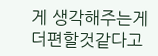게 생각해주는게
더편할것같다고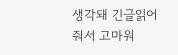생각돼 긴글읽어줘서 고마워